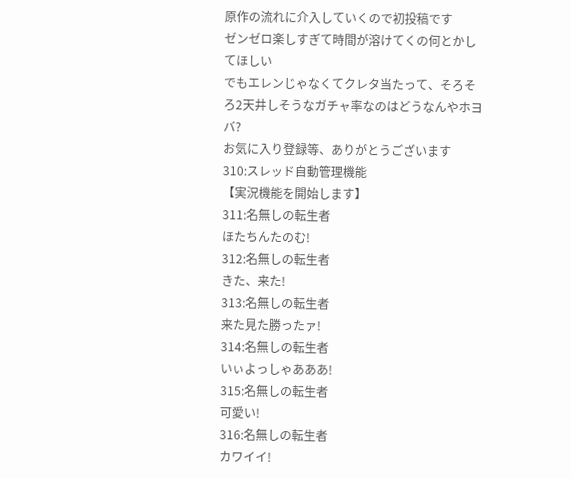原作の流れに介入していくので初投稿です
ゼンゼロ楽しすぎて時間が溶けてくの何とかしてほしい
でもエレンじゃなくてクレタ当たって、そろそろ2天井しそうなガチャ率なのはどうなんやホヨバ?
お気に入り登録等、ありがとうございます
310:スレッド自動管理機能
【実況機能を開始します】
311:名無しの転生者
ほたちんたのむ!
312:名無しの転生者
きた、来た!
313:名無しの転生者
来た見た勝ったァ!
314:名無しの転生者
いぃよっしゃあああ!
315:名無しの転生者
可愛い!
316:名無しの転生者
カワイイ!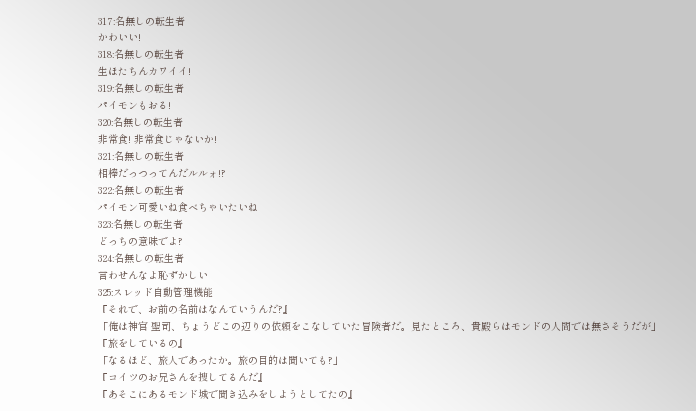317:名無しの転生者
かわいい!
318:名無しの転生者
生ほたちんカワイイ!
319:名無しの転生者
パイモンもおる!
320:名無しの転生者
非常食! 非常食じゃないか!
321:名無しの転生者
相棒だっつってんだルルォ!?
322:名無しの転生者
パイモン可愛いね食べちゃいたいね
323:名無しの転生者
どっちの意味でよ?
324:名無しの転生者
言わせんなよ恥ずかしい
325:スレッド自動管理機能
『それで、お前の名前はなんていうんだ?』
「俺は神官 聖司、ちょうどこの辺りの依頼をこなしていた冒険者だ。見たところ、貴殿らはモンドの人間では無さそうだが」
『旅をしているの』
「なるほど、旅人であったか。旅の目的は聞いても?」
『コイツのお兄さんを捜してるんだ』
『あそこにあるモンド城で聞き込みをしようとしてたの』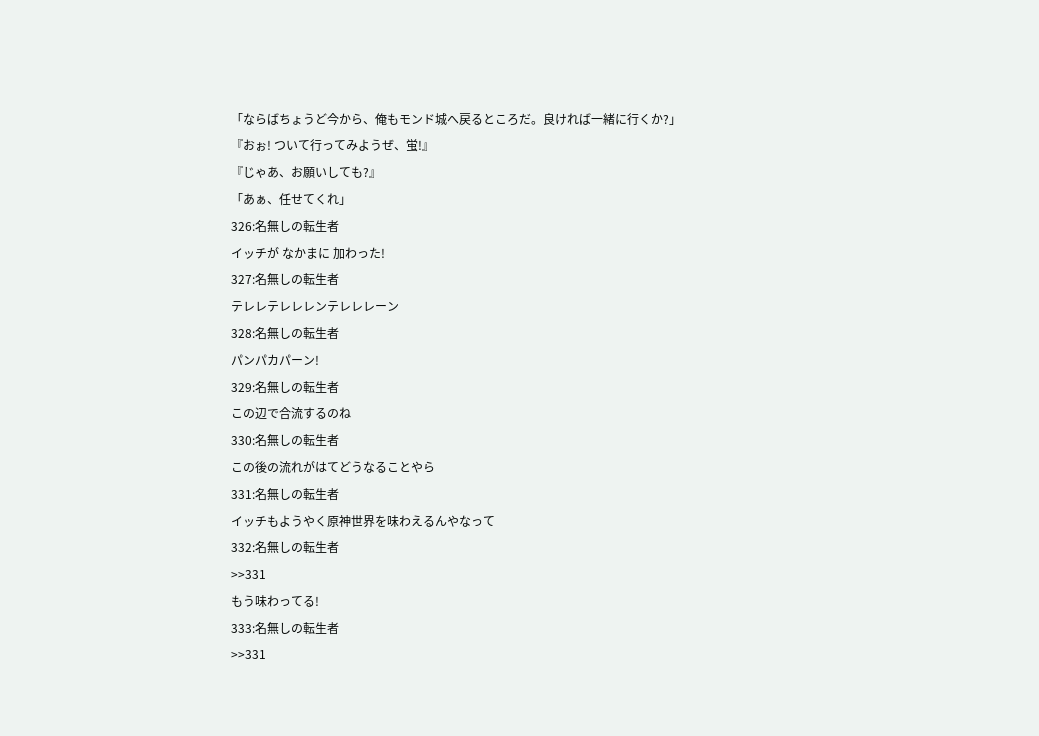「ならばちょうど今から、俺もモンド城へ戻るところだ。良ければ一緒に行くか?」
『おぉ! ついて行ってみようぜ、蛍!』
『じゃあ、お願いしても?』
「あぁ、任せてくれ」
326:名無しの転生者
イッチが なかまに 加わった!
327:名無しの転生者
テレレテレレレンテレレレーン
328:名無しの転生者
パンパカパーン!
329:名無しの転生者
この辺で合流するのね
330:名無しの転生者
この後の流れがはてどうなることやら
331:名無しの転生者
イッチもようやく原神世界を味わえるんやなって
332:名無しの転生者
>>331
もう味わってる!
333:名無しの転生者
>>331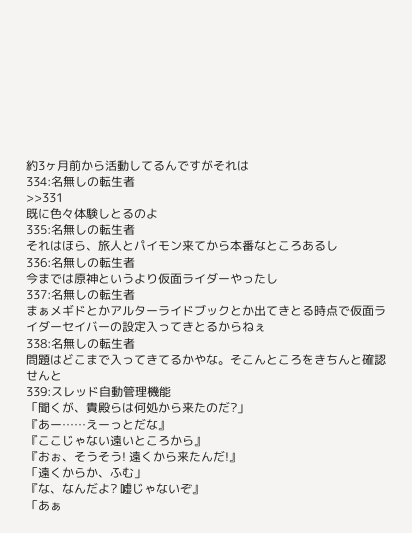約3ヶ月前から活動してるんですがそれは
334:名無しの転生者
>>331
既に色々体験しとるのよ
335:名無しの転生者
それはほら、旅人とパイモン来てから本番なところあるし
336:名無しの転生者
今までは原神というより仮面ライダーやったし
337:名無しの転生者
まぁメギドとかアルターライドブックとか出てきとる時点で仮面ライダーセイバーの設定入ってきとるからねぇ
338:名無しの転生者
問題はどこまで入ってきてるかやな。そこんところをきちんと確認せんと
339:スレッド自動管理機能
「聞くが、貴殿らは何処から来たのだ?」
『あー……えーっとだな』
『ここじゃない遠いところから』
『おぉ、そうそう! 遠くから来たんだ!』
「遠くからか、ふむ」
『な、なんだよ? 嘘じゃないぞ』
「あぁ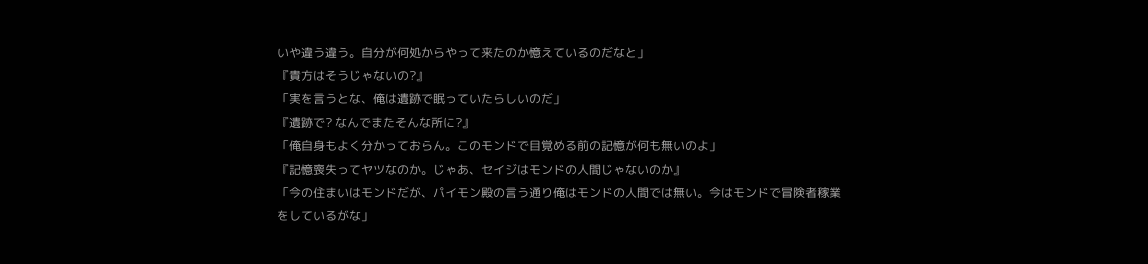いや違う違う。自分が何処からやって来たのか憶えているのだなと」
『貴方はそうじゃないの?』
「実を言うとな、俺は遺跡で眠っていたらしいのだ」
『遺跡で? なんでまたそんな所に?』
「俺自身もよく分かっておらん。このモンドで目覚める前の記憶が何も無いのよ」
『記憶喪失ってヤツなのか。じゃあ、セイジはモンドの人間じゃないのか』
「今の住まいはモンドだが、パイモン殿の言う通り俺はモンドの人間では無い。今はモンドで冒険者稼業をしているがな」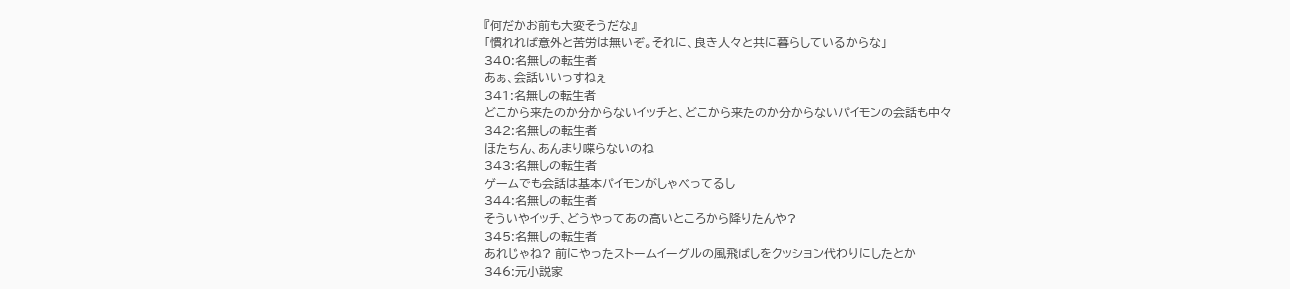『何だかお前も大変そうだな』
「慣れれば意外と苦労は無いぞ。それに、良き人々と共に暮らしているからな」
340:名無しの転生者
あぁ、会話いいっすねぇ
341:名無しの転生者
どこから来たのか分からないイッチと、どこから来たのか分からないパイモンの会話も中々
342:名無しの転生者
ほたちん、あんまり喋らないのね
343:名無しの転生者
ゲームでも会話は基本パイモンがしゃべってるし
344:名無しの転生者
そういやイッチ、どうやってあの高いところから降りたんや?
345:名無しの転生者
あれじゃね? 前にやったストームイーグルの風飛ばしをクッション代わりにしたとか
346:元小説家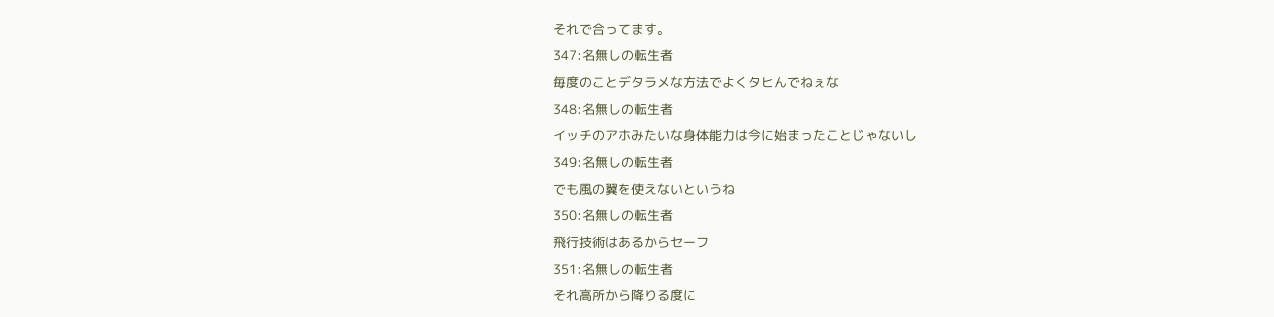それで合ってます。
347:名無しの転生者
毎度のことデタラメな方法でよくタヒんでねぇな
348:名無しの転生者
イッチのアホみたいな身体能力は今に始まったことじゃないし
349:名無しの転生者
でも風の翼を使えないというね
350:名無しの転生者
飛行技術はあるからセーフ
351:名無しの転生者
それ高所から降りる度に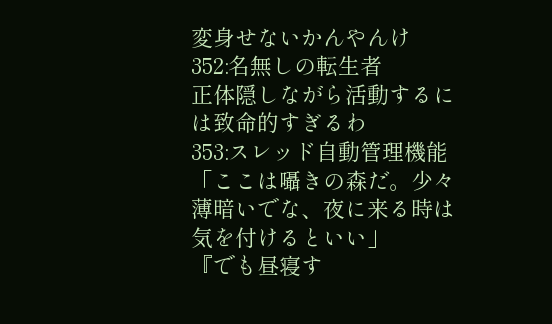変身せないかんやんけ
352:名無しの転生者
正体隠しながら活動するには致命的すぎるわ
353:スレッド自動管理機能
「ここは囁きの森だ。少々薄暗いでな、夜に来る時は気を付けるといい」
『でも昼寝す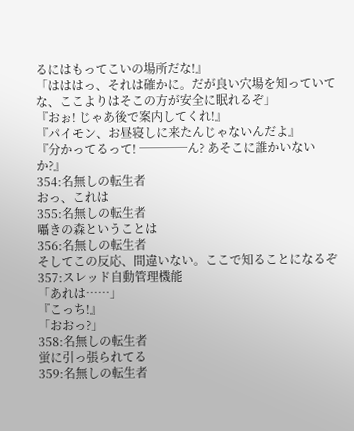るにはもってこいの場所だな!』
「はははっ、それは確かに。だが良い穴場を知っていてな、ここよりはそこの方が安全に眠れるぞ」
『おぉ! じゃあ後で案内してくれ!』
『パイモン、お昼寝しに来たんじゃないんだよ』
『分かってるって! ────ん? あそこに誰かいないか?』
354:名無しの転生者
おっ、これは
355:名無しの転生者
囁きの森ということは
356:名無しの転生者
そしてこの反応、間違いない。ここで知ることになるぞ
357:スレッド自動管理機能
「あれは……」
『こっち!』
「おおっ?」
358:名無しの転生者
蛍に引っ張られてる
359:名無しの転生者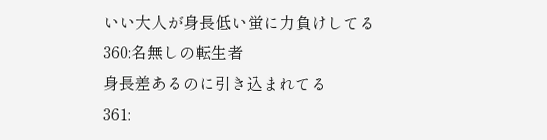いい大人が身長低い蛍に力負けしてる
360:名無しの転生者
身長差あるのに引き込まれてる
361: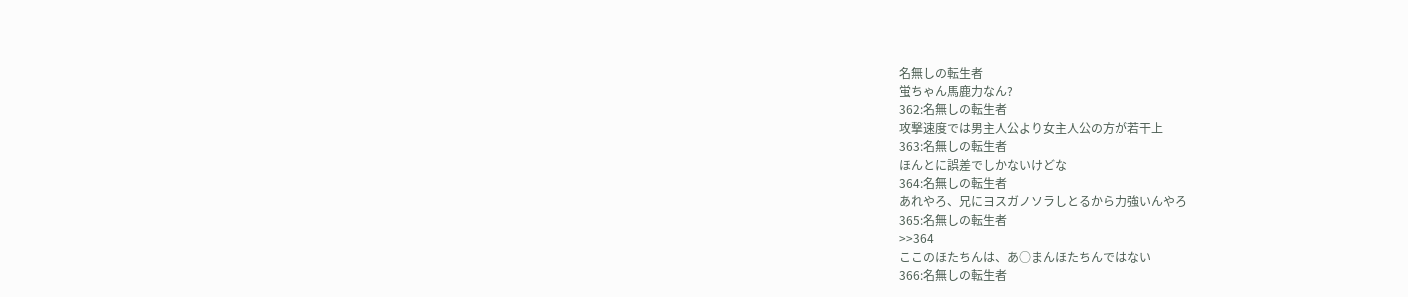名無しの転生者
蛍ちゃん馬鹿力なん?
362:名無しの転生者
攻撃速度では男主人公より女主人公の方が若干上
363:名無しの転生者
ほんとに誤差でしかないけどな
364:名無しの転生者
あれやろ、兄にヨスガノソラしとるから力強いんやろ
365:名無しの転生者
>>364
ここのほたちんは、あ○まんほたちんではない
366:名無しの転生者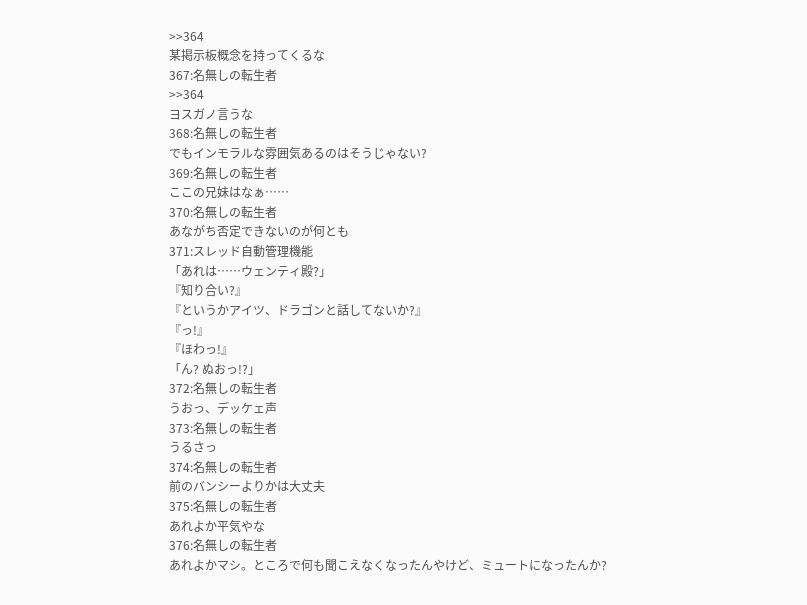>>364
某掲示板概念を持ってくるな
367:名無しの転生者
>>364
ヨスガノ言うな
368:名無しの転生者
でもインモラルな雰囲気あるのはそうじゃない?
369:名無しの転生者
ここの兄妹はなぁ……
370:名無しの転生者
あながち否定できないのが何とも
371:スレッド自動管理機能
「あれは……ウェンティ殿?」
『知り合い?』
『というかアイツ、ドラゴンと話してないか?』
『っ!』
『ほわっ!』
「ん? ぬおっ!?」
372:名無しの転生者
うおっ、デッケェ声
373:名無しの転生者
うるさっ
374:名無しの転生者
前のバンシーよりかは大丈夫
375:名無しの転生者
あれよか平気やな
376:名無しの転生者
あれよかマシ。ところで何も聞こえなくなったんやけど、ミュートになったんか?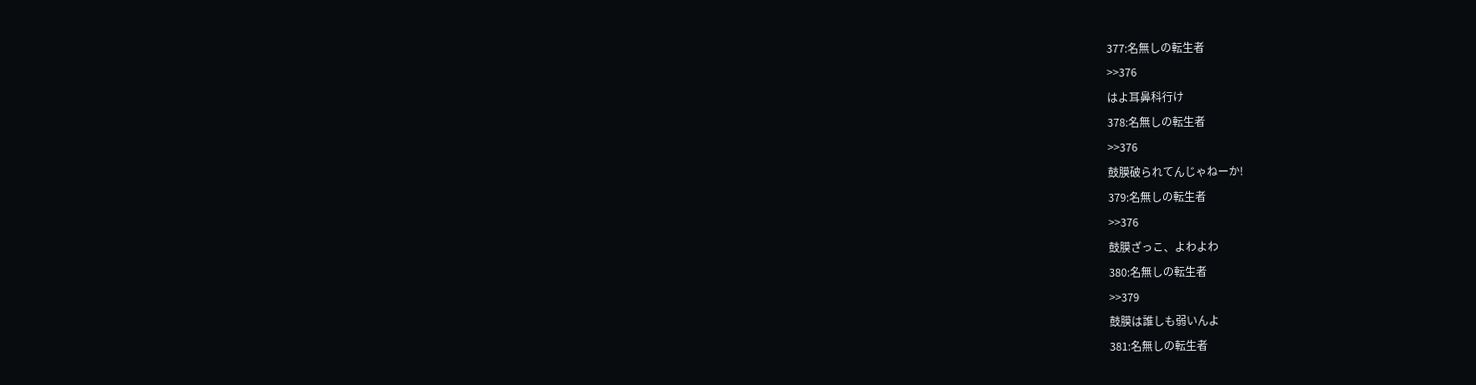377:名無しの転生者
>>376
はよ耳鼻科行け
378:名無しの転生者
>>376
鼓膜破られてんじゃねーか!
379:名無しの転生者
>>376
鼓膜ざっこ、よわよわ
380:名無しの転生者
>>379
鼓膜は誰しも弱いんよ
381:名無しの転生者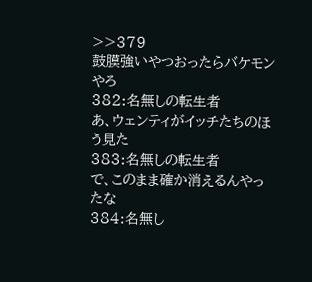>>379
鼓膜強いやつおったらバケモンやろ
382:名無しの転生者
あ、ウェンティがイッチたちのほう見た
383:名無しの転生者
で、このまま確か消えるんやったな
384:名無し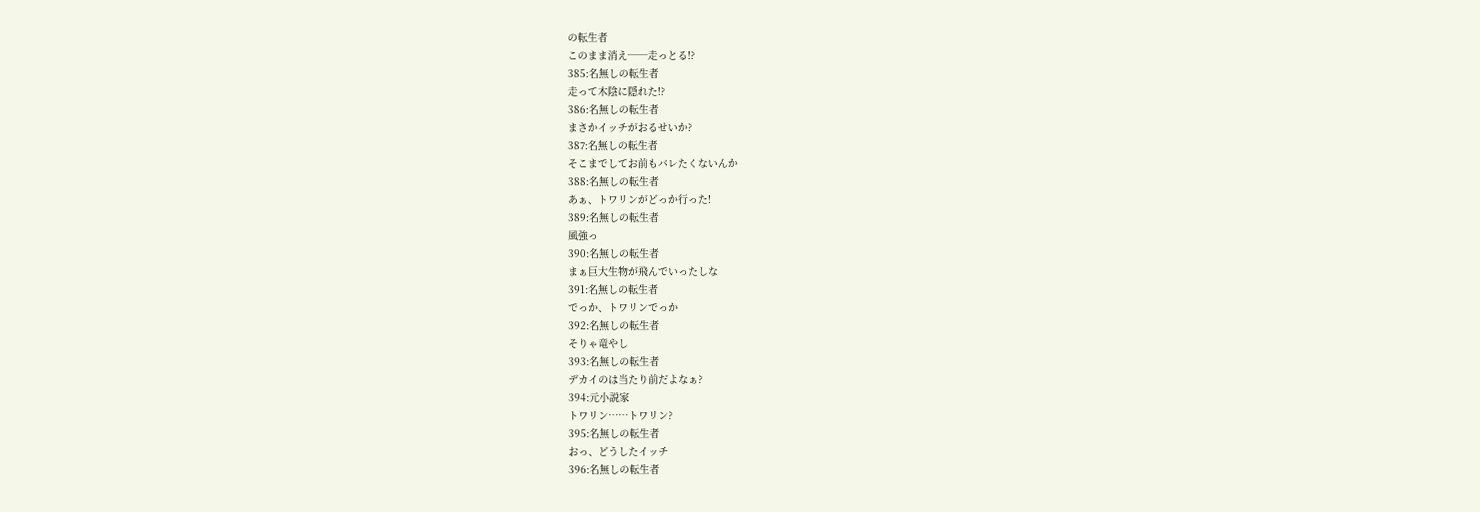の転生者
このまま消え──走っとる!?
385:名無しの転生者
走って木陰に隠れた!?
386:名無しの転生者
まさかイッチがおるせいか?
387:名無しの転生者
そこまでしてお前もバレたくないんか
388:名無しの転生者
あぁ、トワリンがどっか行った!
389:名無しの転生者
風強っ
390:名無しの転生者
まぁ巨大生物が飛んでいったしな
391:名無しの転生者
でっか、トワリンでっか
392:名無しの転生者
そりゃ竜やし
393:名無しの転生者
デカイのは当たり前だよなぁ?
394:元小説家
トワリン……トワリン?
395:名無しの転生者
おっ、どうしたイッチ
396:名無しの転生者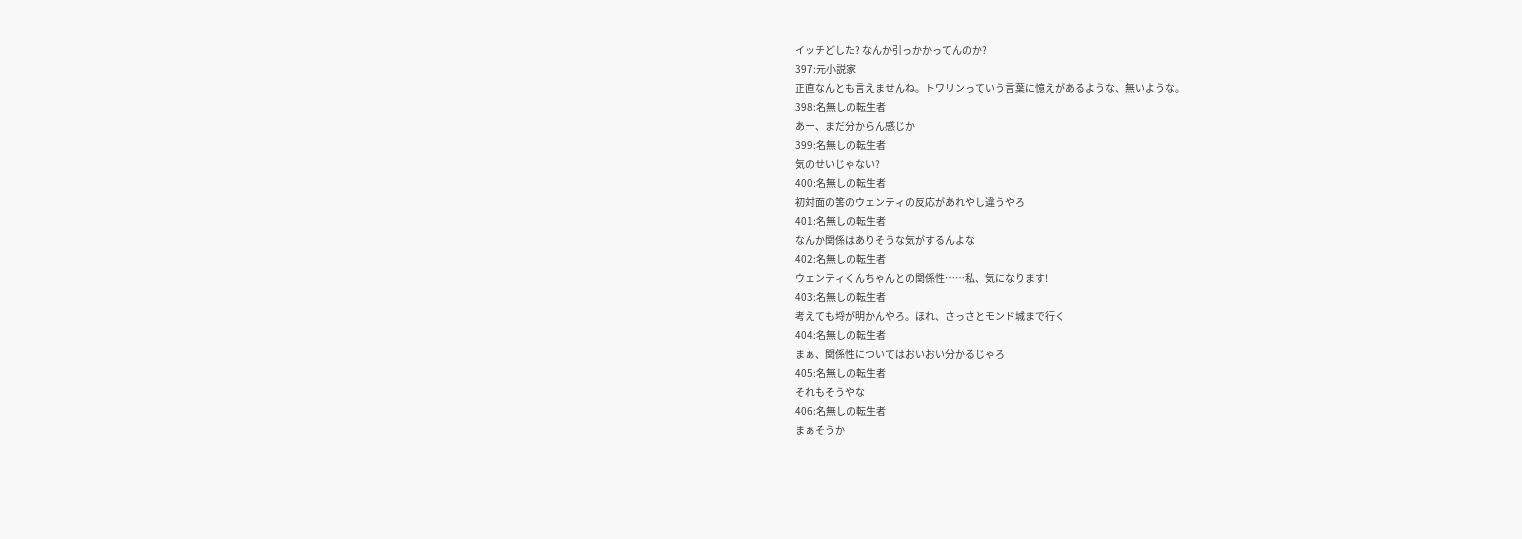イッチどした? なんか引っかかってんのか?
397:元小説家
正直なんとも言えませんね。トワリンっていう言葉に憶えがあるような、無いような。
398:名無しの転生者
あー、まだ分からん感じか
399:名無しの転生者
気のせいじゃない?
400:名無しの転生者
初対面の筈のウェンティの反応があれやし違うやろ
401:名無しの転生者
なんか関係はありそうな気がするんよな
402:名無しの転生者
ウェンティくんちゃんとの関係性……私、気になります!
403:名無しの転生者
考えても埒が明かんやろ。ほれ、さっさとモンド城まで行く
404:名無しの転生者
まぁ、関係性についてはおいおい分かるじゃろ
405:名無しの転生者
それもそうやな
406:名無しの転生者
まぁそうか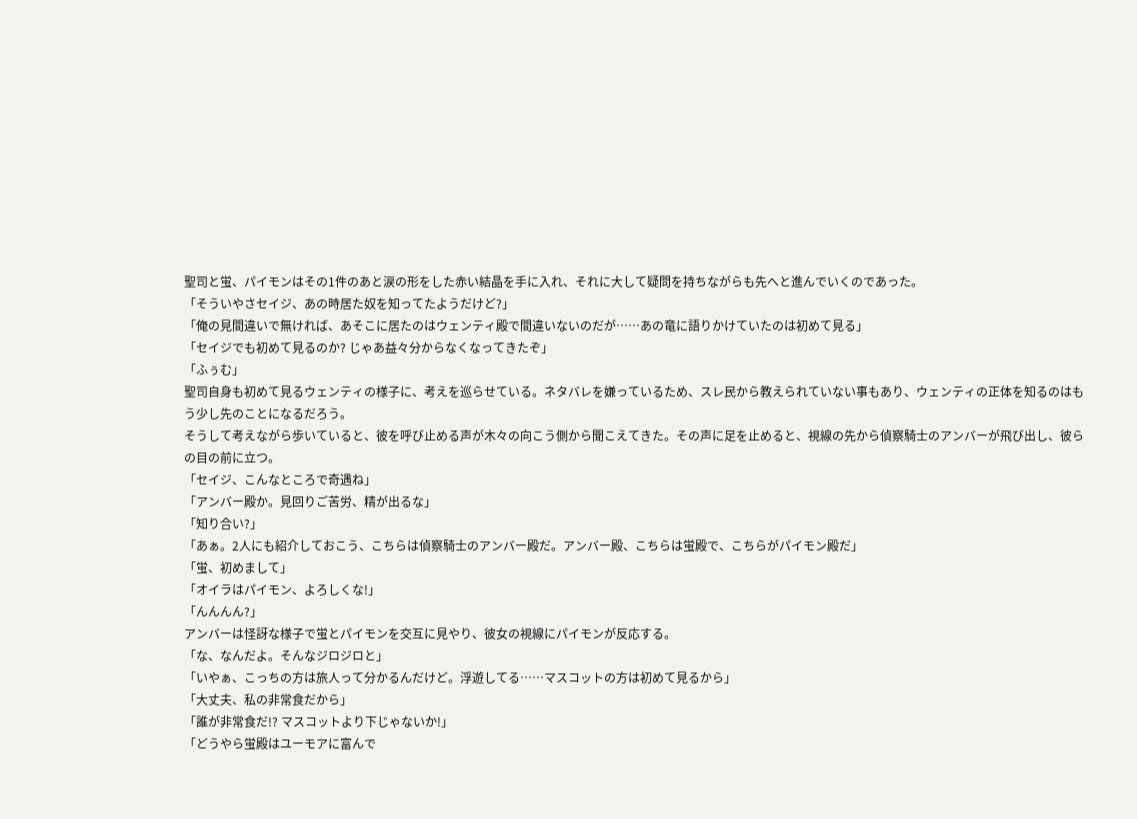聖司と蛍、パイモンはその1件のあと涙の形をした赤い結晶を手に入れ、それに大して疑問を持ちながらも先へと進んでいくのであった。
「そういやさセイジ、あの時居た奴を知ってたようだけど?」
「俺の見間違いで無ければ、あそこに居たのはウェンティ殿で間違いないのだが……あの竜に語りかけていたのは初めて見る」
「セイジでも初めて見るのか? じゃあ益々分からなくなってきたぞ」
「ふぅむ」
聖司自身も初めて見るウェンティの様子に、考えを巡らせている。ネタバレを嫌っているため、スレ民から教えられていない事もあり、ウェンティの正体を知るのはもう少し先のことになるだろう。
そうして考えながら歩いていると、彼を呼び止める声が木々の向こう側から聞こえてきた。その声に足を止めると、視線の先から偵察騎士のアンバーが飛び出し、彼らの目の前に立つ。
「セイジ、こんなところで奇遇ね」
「アンバー殿か。見回りご苦労、精が出るな」
「知り合い?」
「あぁ。2人にも紹介しておこう、こちらは偵察騎士のアンバー殿だ。アンバー殿、こちらは蛍殿で、こちらがパイモン殿だ」
「蛍、初めまして」
「オイラはパイモン、よろしくな!」
「んんんん?」
アンバーは怪訝な様子で蛍とパイモンを交互に見やり、彼女の視線にパイモンが反応する。
「な、なんだよ。そんなジロジロと」
「いやぁ、こっちの方は旅人って分かるんだけど。浮遊してる……マスコットの方は初めて見るから」
「大丈夫、私の非常食だから」
「誰が非常食だ!? マスコットより下じゃないか!」
「どうやら蛍殿はユーモアに富んで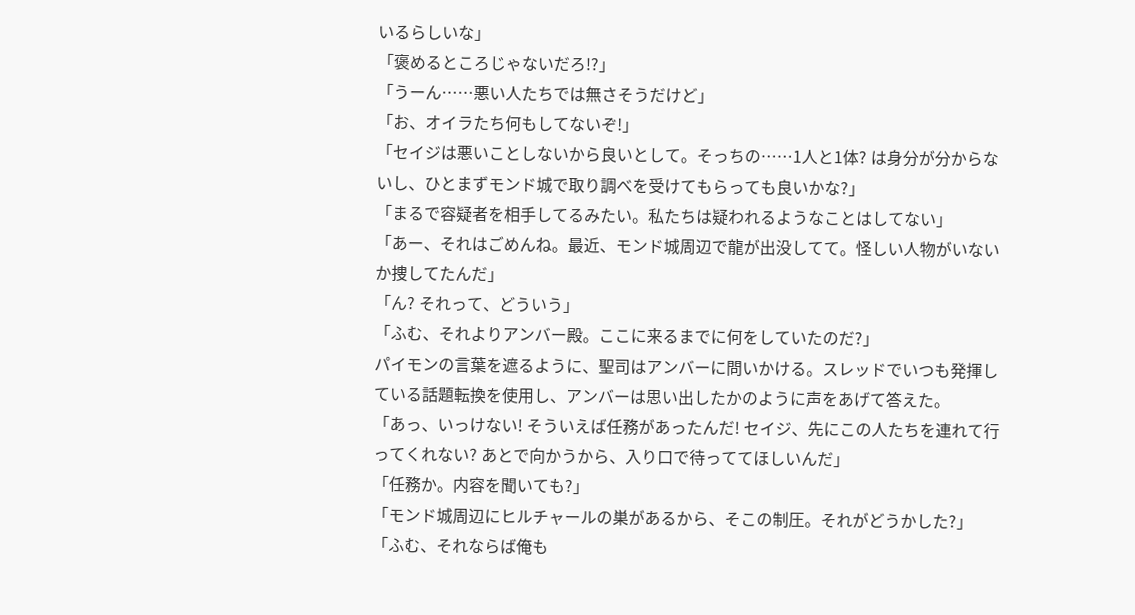いるらしいな」
「褒めるところじゃないだろ!?」
「うーん……悪い人たちでは無さそうだけど」
「お、オイラたち何もしてないぞ!」
「セイジは悪いことしないから良いとして。そっちの……1人と1体? は身分が分からないし、ひとまずモンド城で取り調べを受けてもらっても良いかな?」
「まるで容疑者を相手してるみたい。私たちは疑われるようなことはしてない」
「あー、それはごめんね。最近、モンド城周辺で龍が出没してて。怪しい人物がいないか捜してたんだ」
「ん? それって、どういう」
「ふむ、それよりアンバー殿。ここに来るまでに何をしていたのだ?」
パイモンの言葉を遮るように、聖司はアンバーに問いかける。スレッドでいつも発揮している話題転換を使用し、アンバーは思い出したかのように声をあげて答えた。
「あっ、いっけない! そういえば任務があったんだ! セイジ、先にこの人たちを連れて行ってくれない? あとで向かうから、入り口で待っててほしいんだ」
「任務か。内容を聞いても?」
「モンド城周辺にヒルチャールの巣があるから、そこの制圧。それがどうかした?」
「ふむ、それならば俺も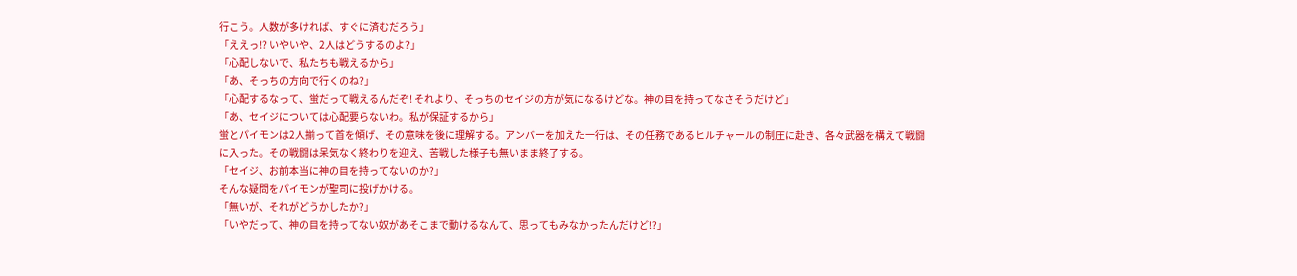行こう。人数が多ければ、すぐに済むだろう」
「ええっ!? いやいや、2人はどうするのよ?」
「心配しないで、私たちも戦えるから」
「あ、そっちの方向で行くのね?」
「心配するなって、蛍だって戦えるんだぞ! それより、そっちのセイジの方が気になるけどな。神の目を持ってなさそうだけど」
「あ、セイジについては心配要らないわ。私が保証するから」
蛍とパイモンは2人揃って首を傾げ、その意味を後に理解する。アンバーを加えた一行は、その任務であるヒルチャールの制圧に赴き、各々武器を構えて戦闘に入った。その戦闘は呆気なく終わりを迎え、苦戦した様子も無いまま終了する。
「セイジ、お前本当に神の目を持ってないのか?」
そんな疑問をパイモンが聖司に投げかける。
「無いが、それがどうかしたか?」
「いやだって、神の目を持ってない奴があそこまで動けるなんて、思ってもみなかったんだけど!?」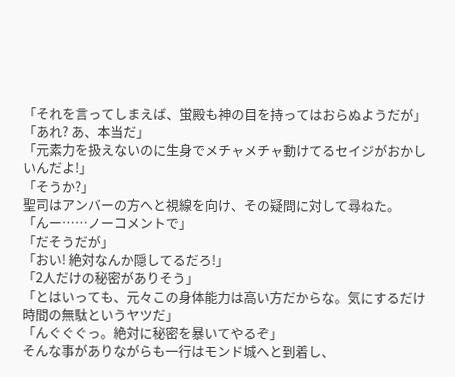「それを言ってしまえば、蛍殿も神の目を持ってはおらぬようだが」
「あれ? あ、本当だ」
「元素力を扱えないのに生身でメチャメチャ動けてるセイジがおかしいんだよ!」
「そうか?」
聖司はアンバーの方へと視線を向け、その疑問に対して尋ねた。
「んー……ノーコメントで」
「だそうだが」
「おい! 絶対なんか隠してるだろ!」
「2人だけの秘密がありそう」
「とはいっても、元々この身体能力は高い方だからな。気にするだけ時間の無駄というヤツだ」
「んぐぐぐっ。絶対に秘密を暴いてやるぞ」
そんな事がありながらも一行はモンド城へと到着し、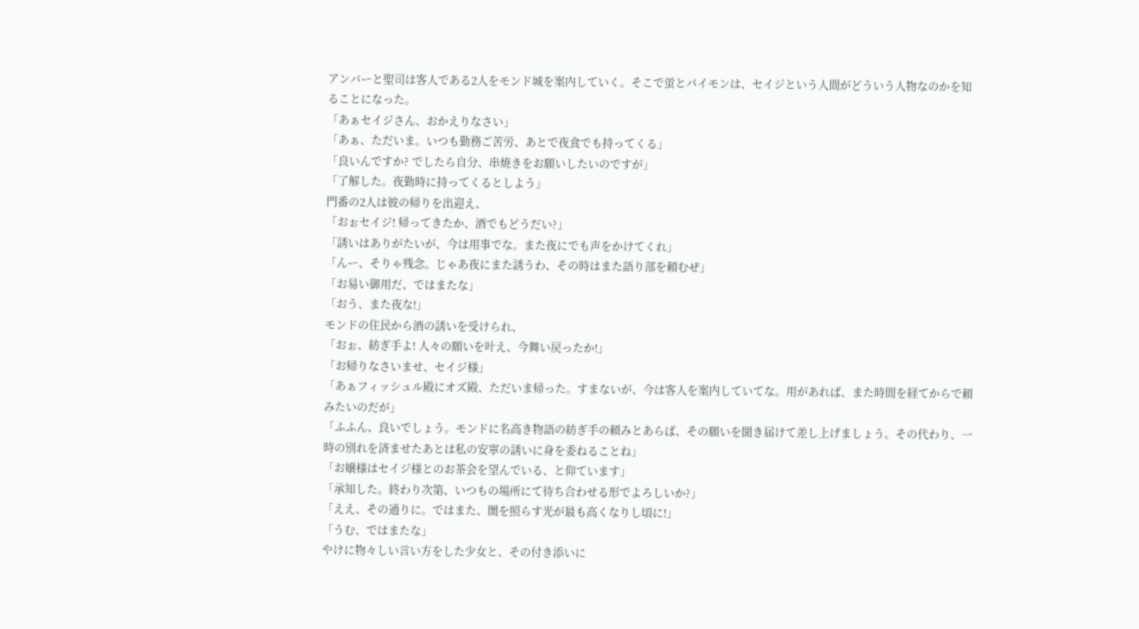アンバーと聖司は客人である2人をモンド城を案内していく。そこで蛍とパイモンは、セイジという人間がどういう人物なのかを知ることになった。
「あぁセイジさん、おかえりなさい」
「あぁ、ただいま。いつも勤務ご苦労、あとで夜食でも持ってくる」
「良いんですか? でしたら自分、串焼きをお願いしたいのですが」
「了解した。夜勤時に持ってくるとしよう」
門番の2人は彼の帰りを出迎え、
「おぉセイジ! 帰ってきたか、酒でもどうだい?」
「誘いはありがたいが、今は用事でな。また夜にでも声をかけてくれ」
「んー、そりゃ残念。じゃあ夜にまた誘うわ、その時はまた語り部を頼むぜ」
「お易い御用だ、ではまたな」
「おう、また夜な!」
モンドの住民から酒の誘いを受けられ、
「おぉ、紡ぎ手よ! 人々の願いを叶え、今舞い戻ったか!」
「お帰りなさいませ、セイジ様」
「あぁフィッシュル殿にオズ殿、ただいま帰った。すまないが、今は客人を案内していてな。用があれば、また時間を経てからで頼みたいのだが」
「ふふん、良いでしょう。モンドに名高き物語の紡ぎ手の頼みとあらば、その願いを聞き届けて差し上げましょう。その代わり、一時の別れを済ませたあとは私の安寧の誘いに身を委ねることね」
「お嬢様はセイジ様とのお茶会を望んでいる、と仰ています」
「承知した。終わり次第、いつもの場所にて待ち合わせる形でよろしいか?」
「ええ、その通りに。ではまた、闇を照らす光が最も高くなりし頃に!」
「うむ、ではまたな」
やけに物々しい言い方をした少女と、その付き添いに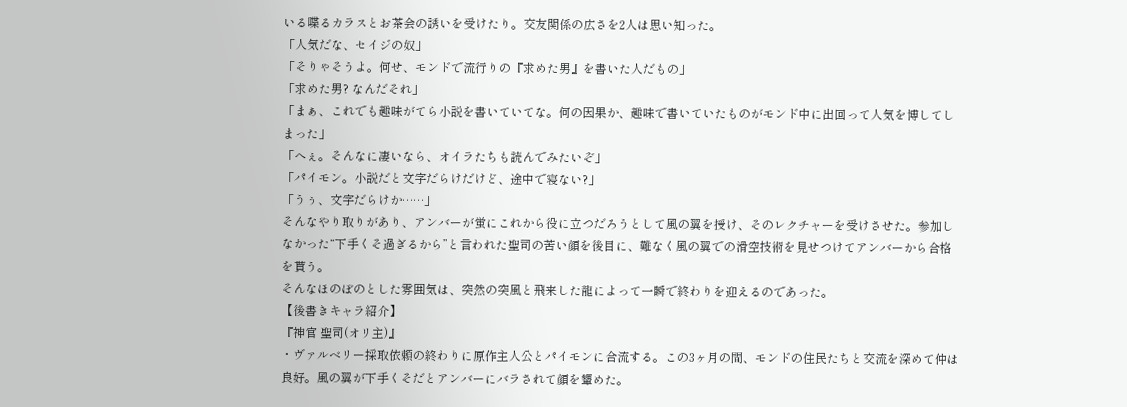いる喋るカラスとお茶会の誘いを受けたり。交友関係の広さを2人は思い知った。
「人気だな、セイジの奴」
「そりゃそうよ。何せ、モンドで流行りの『求めた男』を書いた人だもの」
「求めた男? なんだそれ」
「まぁ、これでも趣味がてら小説を書いていてな。何の因果か、趣味で書いていたものがモンド中に出回って人気を博してしまった」
「へぇ。そんなに凄いなら、オイラたちも読んでみたいぞ」
「パイモン。小説だと文字だらけだけど、途中で寝ない?」
「うぅ、文字だらけか……」
そんなやり取りがあり、アンバーが蛍にこれから役に立つだろうとして風の翼を授け、そのレクチャーを受けさせた。参加しなかった“下手くそ過ぎるから”と言われた聖司の苦い顔を後目に、難なく風の翼での滑空技術を見せつけてアンバーから合格を貰う。
そんなほのぼのとした雰囲気は、突然の突風と飛来した龍によって一瞬で終わりを迎えるのであった。
【後書きキャラ紹介】
『神官 聖司(オリ主)』
・ヴァルベリー採取依頼の終わりに原作主人公とパイモンに合流する。この3ヶ月の間、モンドの住民たちと交流を深めて仲は良好。風の翼が下手くそだとアンバーにバラされて顔を顰めた。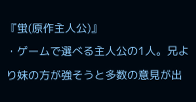『蛍(原作主人公)』
・ゲームで選べる主人公の1人。兄より妹の方が強そうと多数の意見が出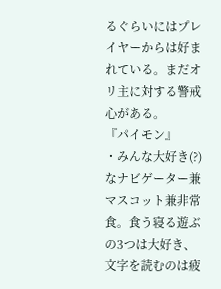るぐらいにはプレイヤーからは好まれている。まだオリ主に対する警戒心がある。
『パイモン』
・みんな大好き(?)なナビゲーター兼マスコット兼非常食。食う寝る遊ぶの3つは大好き、文字を読むのは疲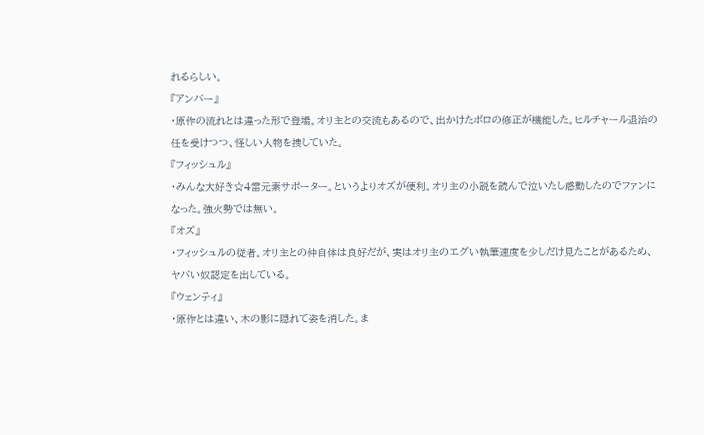れるらしい。
『アンバー』
・原作の流れとは違った形で登場。オリ主との交流もあるので、出かけたボロの修正が機能した。ヒルチャール退治の任を受けつつ、怪しい人物を捜していた。
『フィッシュル』
・みんな大好き☆4雷元素サポーター。というよりオズが便利。オリ主の小説を読んで泣いたし感動したのでファンになった。強火勢では無い。
『オズ』
・フィッシュルの従者。オリ主との仲自体は良好だが、実はオリ主のエグい執筆速度を少しだけ見たことがあるため、ヤバい奴認定を出している。
『ウェンティ』
・原作とは違い、木の影に隠れて姿を消した。ま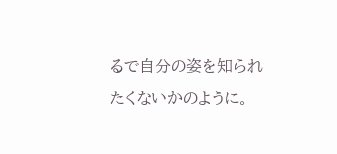るで自分の姿を知られたくないかのように。